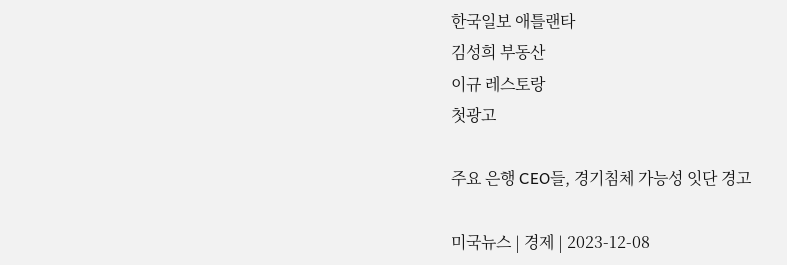한국일보 애틀랜타
김성희 부동산
이규 레스토랑
첫광고

주요 은행 CEO들, 경기침체 가능성 잇단 경고

미국뉴스 | 경제 | 2023-12-08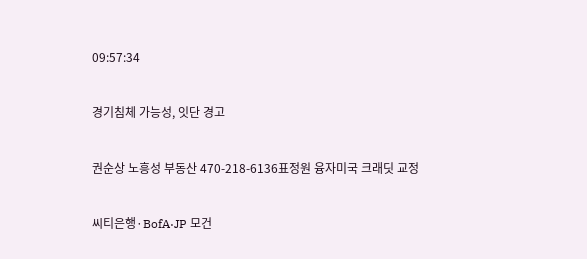09:57:34

경기침체 가능성, 잇단 경고

권순상 노흥성 부동산 470-218-6136표정원 융자미국 크래딧 교정

씨티은행·BofA·JP 모건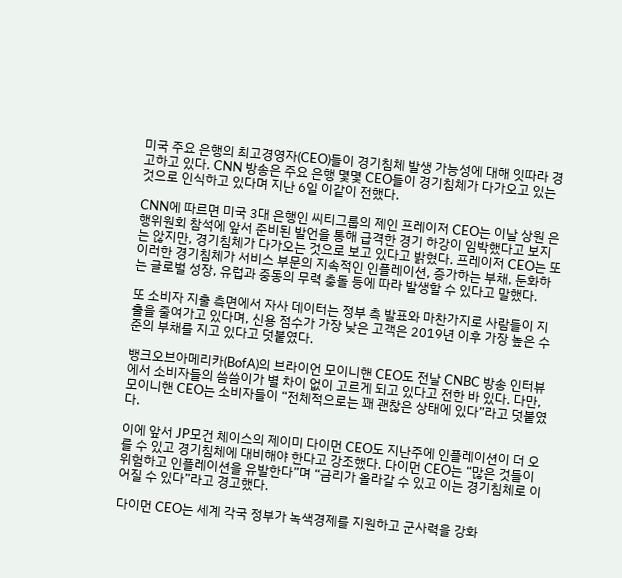미국 주요 은행의 최고경영자(CEO)들이 경기침체 발생 가능성에 대해 잇따라 경고하고 있다. CNN 방송은 주요 은행 몇몇 CEO들이 경기침체가 다가오고 있는 것으로 인식하고 있다며 지난 6일 이같이 전했다.

CNN에 따르면 미국 3대 은행인 씨티그룹의 제인 프레이저 CEO는 이날 상원 은행위원회 참석에 앞서 준비된 발언을 통해 급격한 경기 하강이 임박했다고 보지는 않지만, 경기침체가 다가오는 것으로 보고 있다고 밝혔다. 프레이저 CEO는 또 이러한 경기침체가 서비스 부문의 지속적인 인플레이션, 증가하는 부채, 둔화하는 글로벌 성장, 유럽과 중동의 무력 충돌 등에 따라 발생할 수 있다고 말했다.

또 소비자 지출 측면에서 자사 데이터는 정부 측 발표와 마찬가지로 사람들이 지출을 줄여가고 있다며, 신용 점수가 가장 낮은 고객은 2019년 이후 가장 높은 수준의 부채를 지고 있다고 덧붙였다.

뱅크오브아메리카(BofA)의 브라이언 모이니핸 CEO도 전날 CNBC 방송 인터뷰에서 소비자들의 씀씀이가 별 차이 없이 고르게 되고 있다고 전한 바 있다. 다만, 모이니핸 CEO는 소비자들이 “전체적으로는 꽤 괜찮은 상태에 있다”라고 덧붙였다.

이에 앞서 JP모건 체이스의 제이미 다이먼 CEO도 지난주에 인플레이션이 더 오를 수 있고 경기침체에 대비해야 한다고 강조했다. 다이먼 CEO는 “많은 것들이 위험하고 인플레이션을 유발한다”며 “금리가 올라갈 수 있고 이는 경기침체로 이어질 수 있다”라고 경고했다.

다이먼 CEO는 세계 각국 정부가 녹색경제를 지원하고 군사력을 강화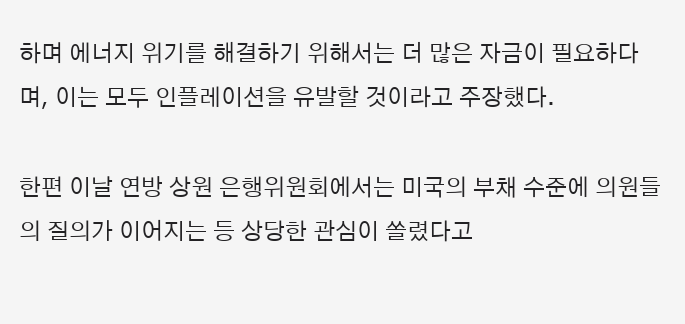하며 에너지 위기를 해결하기 위해서는 더 많은 자금이 필요하다며, 이는 모두 인플레이션을 유발할 것이라고 주장했다.

한편 이날 연방 상원 은행위원회에서는 미국의 부채 수준에 의원들의 질의가 이어지는 등 상당한 관심이 쏠렸다고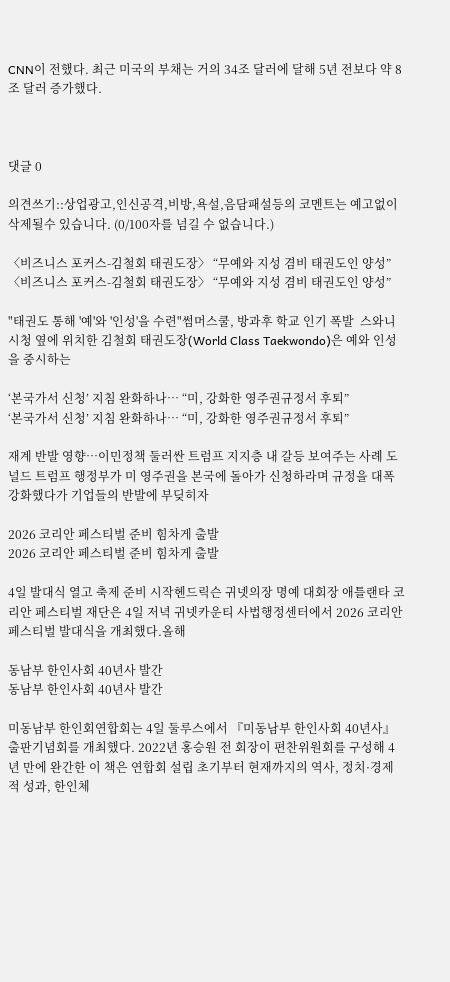CNN이 전했다. 최근 미국의 부채는 거의 34조 달러에 달해 5년 전보다 약 8조 달러 증가했다.



댓글 0

의견쓰기::상업광고,인신공격,비방,욕설,음담패설등의 코멘트는 예고없이 삭제될수 있습니다. (0/100자를 넘길 수 없습니다.)

〈비즈니스 포커스-김철회 태권도장〉 “무예와 지성 겸비 태권도인 양성”
〈비즈니스 포커스-김철회 태권도장〉 “무예와 지성 겸비 태권도인 양성”

"태권도 통해 '예'와 '인성'을 수련"썸머스쿨, 방과후 학교 인기 폭발  스와니 시청 옆에 위치한 김철회 태권도장(World Class Taekwondo)은 예와 인성을 중시하는

‘본국가서 신청’ 지침 완화하나… “미, 강화한 영주권규정서 후퇴”
‘본국가서 신청’ 지침 완화하나… “미, 강화한 영주권규정서 후퇴”

재계 반발 영향…이민정책 둘러싼 트럼프 지지층 내 갈등 보여주는 사례 도널드 트럼프 행정부가 미 영주권을 본국에 돌아가 신청하라며 규정을 대폭 강화했다가 기업들의 반발에 부딪히자

2026 코리안 페스티벌 준비 힘차게 출발
2026 코리안 페스티벌 준비 힘차게 출발

4일 발대식 열고 축제 준비 시작헨드릭슨 귀넷의장 명예 대회장 애틀랜타 코리안 페스티벌 재단은 4일 저녁 귀넷카운티 사법행정센터에서 2026 코리안 페스티벌 발대식을 개최했다.올해

동남부 한인사회 40년사 발간
동남부 한인사회 40년사 발간

미동남부 한인회연합회는 4일 둘루스에서 『미동남부 한인사회 40년사』 출판기념회를 개최했다. 2022년 홍승원 전 회장이 편찬위원회를 구성해 4년 만에 완간한 이 책은 연합회 설립 초기부터 현재까지의 역사, 정치·경제적 성과, 한인체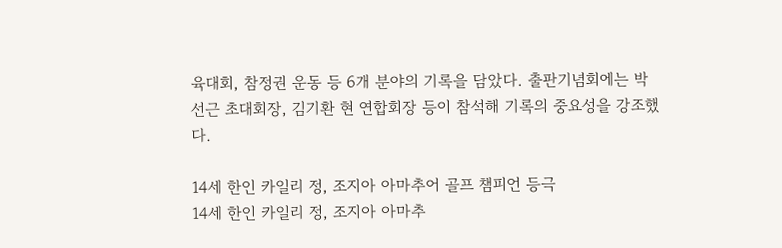육대회, 참정권 운동 등 6개 분야의 기록을 담았다. 출판기념회에는 박선근 초대회장, 김기환 현 연합회장 등이 참석해 기록의 중요성을 강조했다.

14세 한인 카일리 정, 조지아 아마추어 골프 챔피언 등극
14세 한인 카일리 정, 조지아 아마추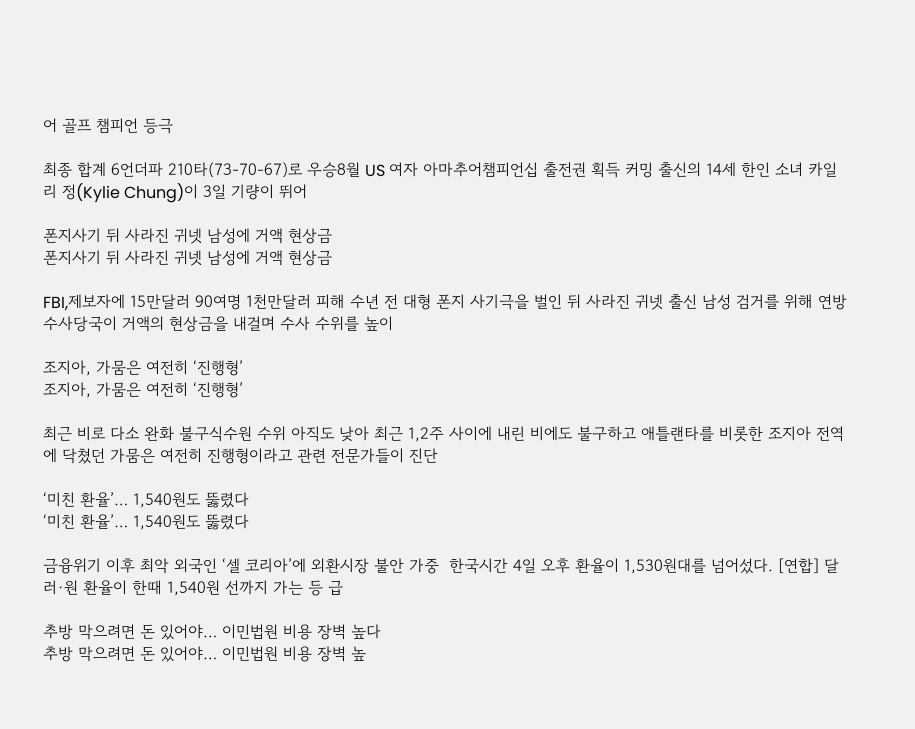어 골프 챔피언 등극

최종 합계 6언더파 210타(73-70-67)로 우승8월 US 여자 아마추어챔피언십 출전권 획득 커밍 출신의 14세 한인 소녀 카일리 정(Kylie Chung)이 3일 기량이 뛰어

폰지사기 뒤 사라진 귀넷 남성에 거액 현상금
폰지사기 뒤 사라진 귀넷 남성에 거액 현상금

FBI,제보자에 15만달러 90여명 1천만달러 피해 수년 전 대형 폰지 사기극을 벌인 뒤 사라진 귀넷 출신 남성 검거를 위해 연방수사당국이 거액의 현상금을 내걸며 수사 수위를 높이

조지아, 가뭄은 여전히 ‘진행형’
조지아, 가뭄은 여전히 ‘진행형’

최근 비로 다소 완화 불구식수원 수위 아직도 낮아 최근 1,2주 사이에 내린 비에도 불구하고 애틀랜타를 비롯한 조지아 전역에 닥쳤던 가뭄은 여전히 진행형이라고 관련 전문가들이 진단

‘미친 환율’… 1,540원도 뚫렸다
‘미친 환율’… 1,540원도 뚫렸다

금융위기 이후 최악 외국인 ‘셀 코리아’에 외환시장 불안 가중  한국시간 4일 오후 환율이 1,530원대를 넘어섰다. [연합] 달러·원 환율이 한때 1,540원 선까지 가는 등 급

추방 막으려면 돈 있어야… 이민법원 비용 장벽 높다
추방 막으려면 돈 있어야… 이민법원 비용 장벽 높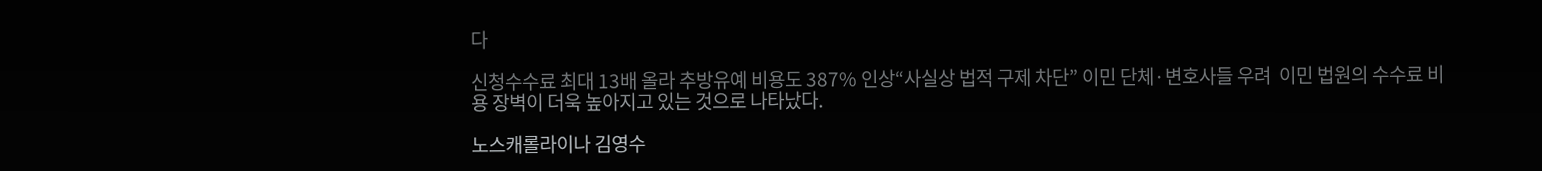다

신청수수료 최대 13배 올라 추방유예 비용도 387% 인상“사실상 법적 구제 차단” 이민 단체·변호사들 우려  이민 법원의 수수료 비용 장벽이 더욱 높아지고 있는 것으로 나타났다.

노스캐롤라이나 김영수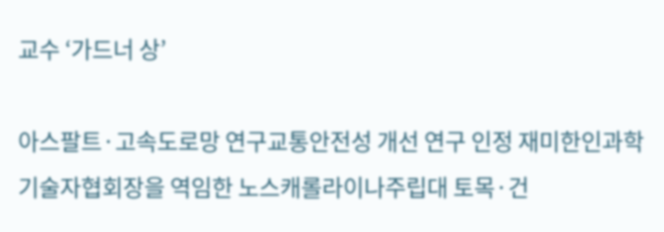교수 ‘가드너 상’

아스팔트·고속도로망 연구교통안전성 개선 연구 인정 재미한인과학기술자협회장을 역임한 노스캐롤라이나주립대 토목·건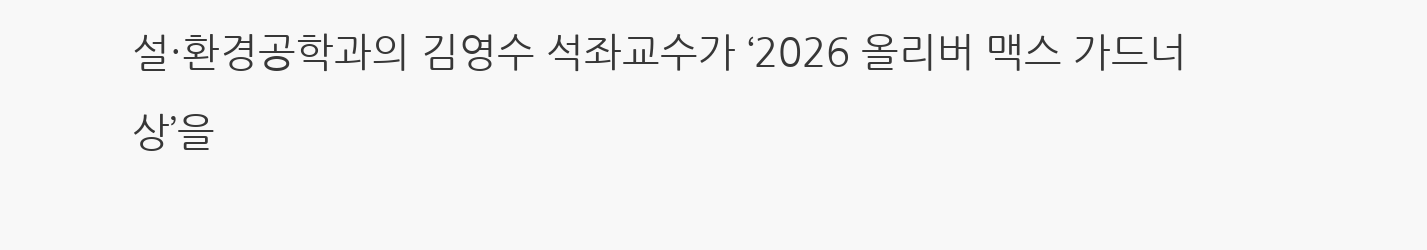설·환경공학과의 김영수 석좌교수가 ‘2026 올리버 맥스 가드너 상’을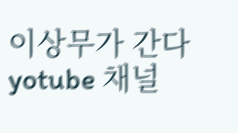이상무가 간다 yotube 채널